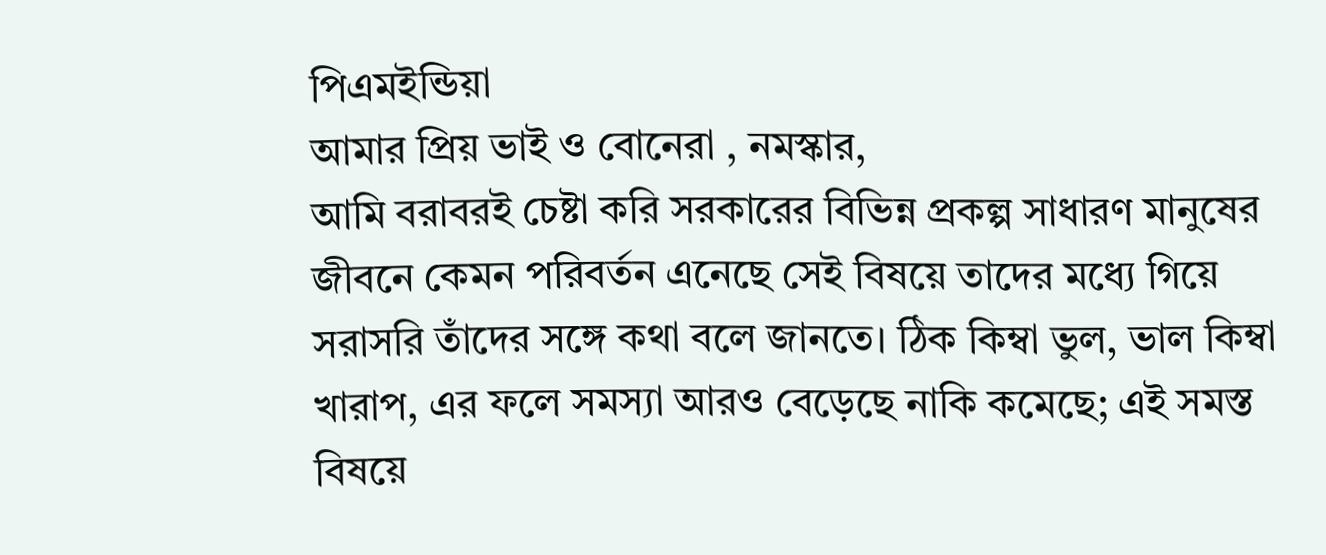পিএমইন্ডিয়া
আমার প্রিয় ভাই ও বোনেরা , নমস্কার,
আমি বরাবরই চেষ্টা করি সরকারের বিভিন্ন প্রকল্প সাধারণ মানুষের জীবনে কেমন পরিবর্তন এনেছে সেই বিষয়ে তাদের মধ্যে গিয়ে সরাসরি তাঁদের সঙ্গে কথা বলে জানতে। ঠিক কিম্বা ভুল, ভাল কিম্বা খারাপ, এর ফলে সমস্যা আরও বেড়েছে নাকি কমেছে; এই সমস্ত বিষয়ে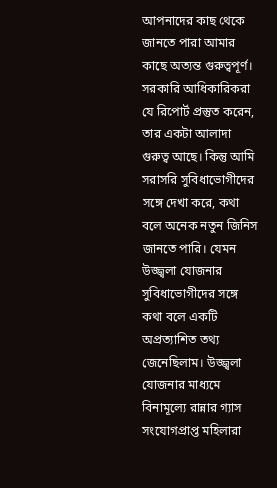আপনাদের কাছ থেকে জানতে পারা আমার কাছে অত্যন্ত গুরুত্বপূর্ণ।
সরকারি আধিকারিকরা যে রিপোর্ট প্রস্তুত করেন, তার একটা আলাদা গুরুত্ব আছে। কিন্তু আমি সরাসরি সুবিধাভোগীদের সঙ্গে দেখা করে, কথা বলে অনেক নতুন জিনিস জানতে পারি। যেমন উজ্জ্বলা যোজনার সুবিধাভোগীদের সঙ্গে কথা বলে একটি অপ্রত্যাশিত তথ্য জেনেছিলাম। উজ্জ্বলা যোজনার মাধ্যমে বিনামূল্যে রান্নার গ্যাস সংযোগপ্রাপ্ত মহিলারা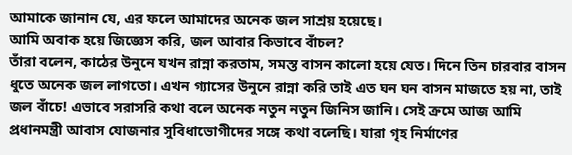আমাকে জানান যে, এর ফলে আমাদের অনেক জল সাশ্রয় হয়েছে।
আমি অবাক হয়ে জিজ্ঞেস করি, জল আবার কিভাবে বাঁচল?
তাঁরা বলেন, কাঠের উনুনে যখন রান্না করতাম, সমস্ত বাসন কালো হয়ে যেত। দিনে তিন চারবার বাসন ধুতে অনেক জল লাগতো। এখন গ্যাসের উনুনে রান্না করি তাই এত ঘন ঘন বাসন মাজতে হয় না, তাই জল বাঁচে! এভাবে সরাসরি কথা বলে অনেক নতুন নতুন জিনিস জানি। সেই ক্রমে আজ আমি প্রধানমন্ত্রী আবাস যোজনার সুবিধাভোগীদের সঙ্গে কথা বলেছি। যারা গৃহ নির্মাণের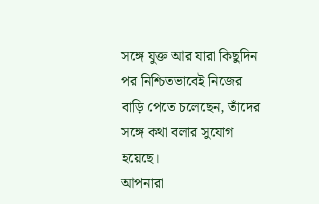সঙ্গে যুক্ত আর যারা কিছুদিন পর নিশ্চিতভাবেই নিজের বাড়ি পেতে চলেছেন, তাঁদের সঙ্গে কথা বলার সুযোগ হয়েছে।
আপনারা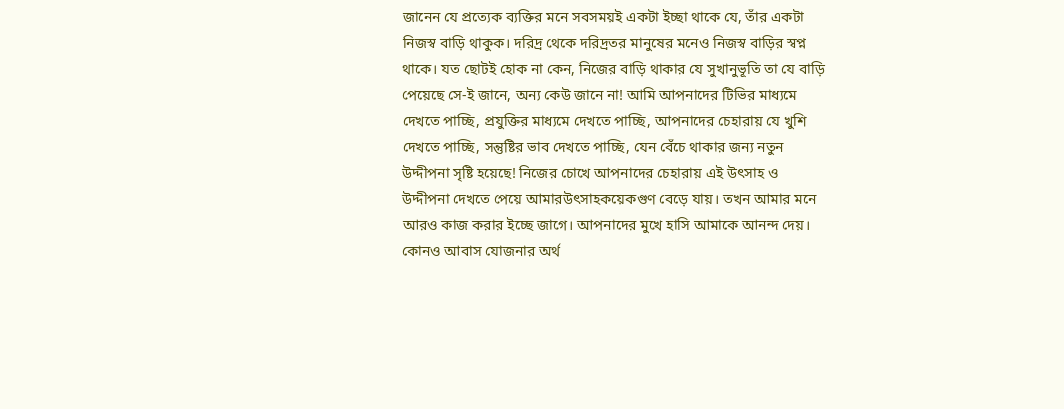জানেন যে প্রত্যেক ব্যক্তির মনে সবসময়ই একটা ইচ্ছা থাকে যে, তাঁর একটা নিজস্ব বাড়ি থাকুক। দরিদ্র থেকে দরিদ্রতর মানুষের মনেও নিজস্ব বাড়ির স্বপ্ন থাকে। যত ছোটই হোক না কেন, নিজের বাড়ি থাকার যে সুখানুভূতি তা যে বাড়ি পেয়েছে সে-ই জানে, অন্য কেউ জানে না! আমি আপনাদের টিভির মাধ্যমে দেখতে পাচ্ছি, প্রযুক্তির মাধ্যমে দেখতে পাচ্ছি, আপনাদের চেহারায় যে খুশি দেখতে পাচ্ছি, সন্তুষ্টির ভাব দেখতে পাচ্ছি, যেন বেঁচে থাকার জন্য নতুন উদ্দীপনা সৃষ্টি হয়েছে! নিজের চোখে আপনাদের চেহারায় এই উৎসাহ ও উদ্দীপনা দেখতে পেয়ে আমারউৎসাহকয়েকগুণ বেড়ে যায়। তখন আমার মনে আরও কাজ করার ইচ্ছে জাগে। আপনাদের মুখে হাসি আমাকে আনন্দ দেয়।
কোনও আবাস যোজনার অর্থ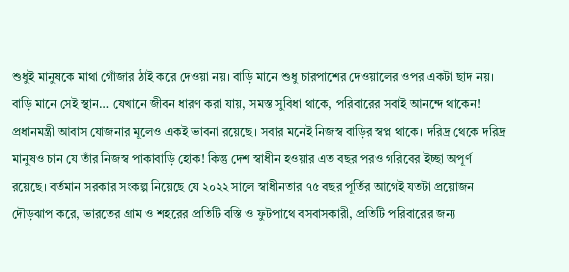শুধুই মানুষকে মাথা গোঁজার ঠাই করে দেওয়া নয়। বাড়ি মানে শুধু চারপাশের দেওয়ালের ওপর একটা ছাদ নয়। বাড়ি মানে সেই স্থান… যেখানে জীবন ধারণ করা যায়, সমস্ত সুবিধা থাকে, পরিবারের সবাই আনন্দে থাকেন!
প্রধানমন্ত্রী আবাস যোজনার মূলেও একই ভাবনা রয়েছে। সবার মনেই নিজস্ব বাড়ির স্বপ্ন থাকে। দরিদ্র থেকে দরিদ্র মানুষও চান যে তাঁর নিজস্ব পাকাবাড়ি হোক! কিন্তু দেশ স্বাধীন হওয়ার এত বছর পরও গরিবের ইচ্ছা অপূর্ণ রয়েছে। বর্তমান সরকার সংকল্প নিয়েছে যে ২০২২ সালে স্বাধীনতার ৭৫ বছর পূর্তির আগেই যতটা প্রয়োজন দৌড়ঝাপ করে, ভারতের গ্রাম ও শহরের প্রতিটি বস্তি ও ফুটপাথে বসবাসকারী, প্রতিটি পরিবারের জন্য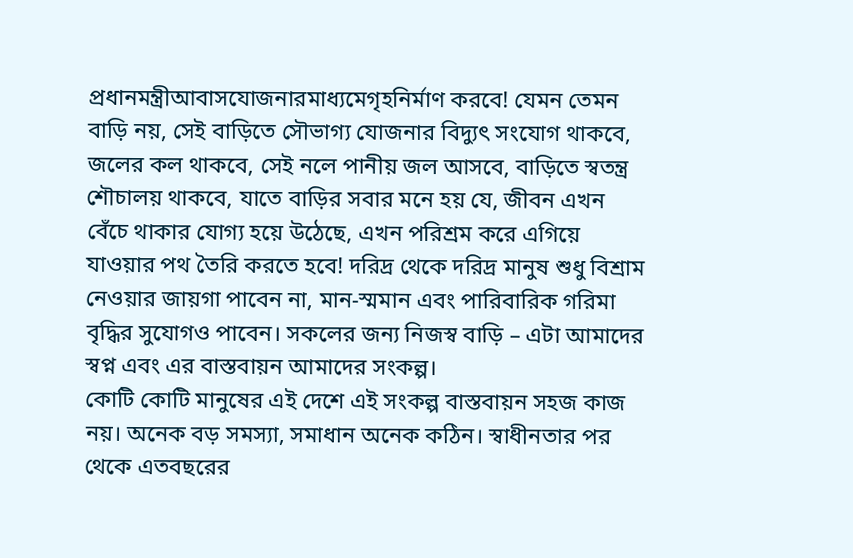প্রধানমন্ত্রীআবাসযোজনারমাধ্যমেগৃহনির্মাণ করবে! যেমন তেমন বাড়ি নয়, সেই বাড়িতে সৌভাগ্য যোজনার বিদ্যুৎ সংযোগ থাকবে, জলের কল থাকবে, সেই নলে পানীয় জল আসবে, বাড়িতে স্বতন্ত্র শৌচালয় থাকবে, যাতে বাড়ির সবার মনে হয় যে, জীবন এখন বেঁচে থাকার যোগ্য হয়ে উঠেছে, এখন পরিশ্রম করে এগিয়ে যাওয়ার পথ তৈরি করতে হবে! দরিদ্র থেকে দরিদ্র মানুষ শুধু বিশ্রাম নেওয়ার জায়গা পাবেন না, মান-স্মমান এবং পারিবারিক গরিমা বৃদ্ধির সুযোগও পাবেন। সকলের জন্য নিজস্ব বাড়ি – এটা আমাদের স্বপ্ন এবং এর বাস্তবায়ন আমাদের সংকল্প।
কোটি কোটি মানুষের এই দেশে এই সংকল্প বাস্তবায়ন সহজ কাজ নয়। অনেক বড় সমস্যা, সমাধান অনেক কঠিন। স্বাধীনতার পর থেকে এতবছরের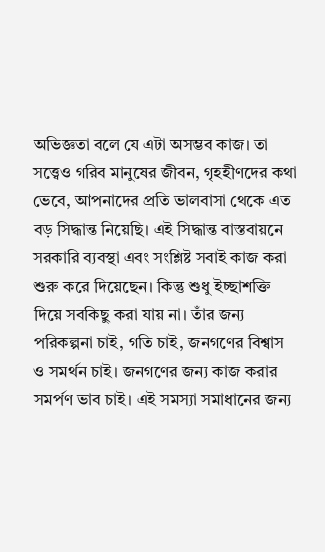অভিজ্ঞতা বলে যে এটা অসম্ভব কাজ। তা সত্ত্বেও গরিব মানুষের জীবন, গৃহহীণদের কথা ভেবে, আপনাদের প্রতি ভালবাসা থেকে এত বড় সিদ্ধান্ত নিয়েছি। এই সিদ্ধান্ত বাস্তবায়নে সরকারি ব্যবস্থা এবং সংশ্লিষ্ট সবাই কাজ করা শুরু করে দিয়েছেন। কিন্তু শুধু ইচ্ছাশক্তি দিয়ে সবকিছু করা যায় না। তাঁর জন্য পরিকল্পনা চাই, গতি চাই, জনগণের বিশ্বাস ও সমর্থন চাই। জনগণের জন্য কাজ করার সমর্পণ ভাব চাই। এই সমস্যা সমাধানের জন্য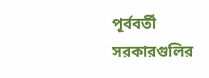পূর্ববর্তী সরকারগুলির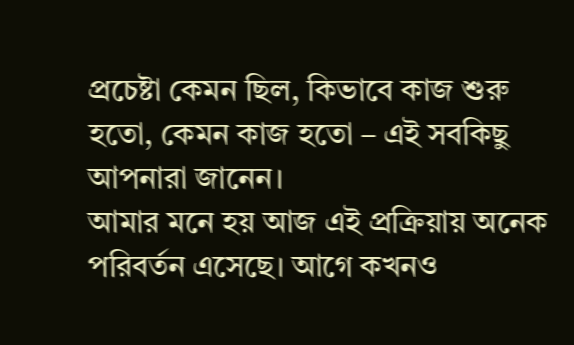প্রচেষ্টা কেমন ছিল, কিভাবে কাজ শুরু হতো, কেমন কাজ হতো – এই সবকিছু আপনারা জানেন।
আমার মনে হয় আজ এই প্রক্রিয়ায় অনেক পরিবর্তন এসেছে। আগে কখনও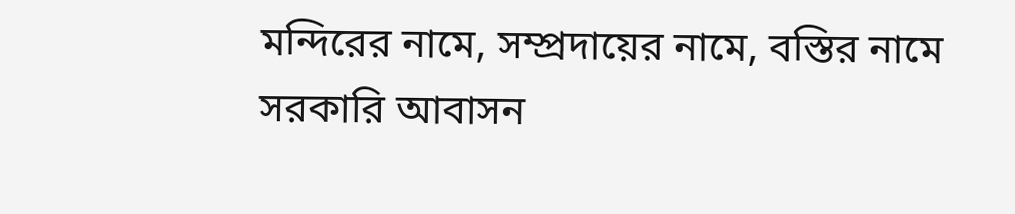মন্দিরের নামে, সম্প্রদায়ের নামে, বস্তির নামে সরকারি আবাসন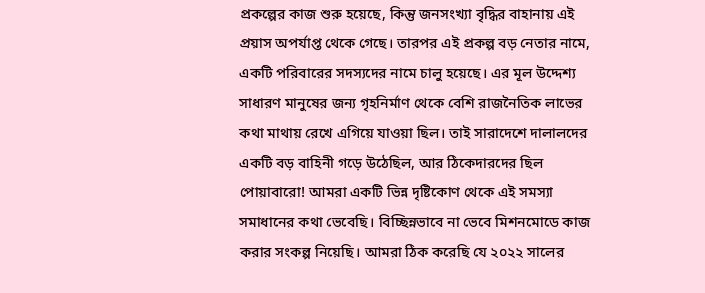প্রকল্পের কাজ শুরু হয়েছে, কিন্তু জনসংখ্যা বৃদ্ধির বাহানায় এই প্রয়াস অপর্যাপ্ত থেকে গেছে। তারপর এই প্রকল্প বড় নেতার নামে, একটি পরিবারের সদস্যদের নামে চালু হয়েছে। এর মূল উদ্দেশ্য সাধারণ মানুষের জন্য গৃহনির্মাণ থেকে বেশি রাজনৈতিক লাভের কথা মাথায় রেখে এগিয়ে যাওয়া ছিল। তাই সারাদেশে দালালদের একটি বড় বাহিনী গড়ে উঠেছিল, আর ঠিকেদারদের ছিল পোয়াবারো! আমরা একটি ভিন্ন দৃষ্টিকোণ থেকে এই সমস্যা সমাধানের কথা ভেবেছি। বিচ্ছিন্নভাবে না ভেবে মিশনমোডে কাজ করার সংকল্প নিয়েছি। আমরা ঠিক করেছি যে ২০২২ সালের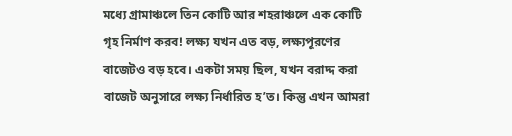মধ্যে গ্রামাঞ্চলে তিন কোটি আর শহরাঞ্চলে এক কোটি গৃহ নির্মাণ করব! লক্ষ্য যখন এত বড়, লক্ষ্যপূরণের বাজেটও বড় হবে। একটা সময় ছিল, যখন বরাদ্দ করা বাজেট অনুসারে লক্ষ্য নির্ধারিত হ’ত। কিন্তু এখন আমরা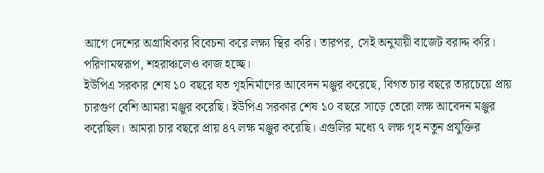আগে দেশের অগ্রাধিকার বিবেচনা করে লক্ষ্য স্থির করি। তারপর, সেই অনুযায়ী বাজেট বরাদ্দ করি। পরিণামস্বরূপ, শহরাঞ্চলেও কাজ হচ্ছে।
ইউপিএ সরকার শেষ ১০ বছরে যত গৃহনির্মাণের আবেদন মঞ্জুর করেছে, বিগত চার বছরে তারচেয়ে প্রায় চারগুণ বেশি আমরা মঞ্জুর করেছি। ইউপিএ সরকার শেষ ১০ বছরে সাড়ে তেরো লক্ষ আবেদন মঞ্জুর করেছিল। আমরা চার বছরে প্রায় ৪৭ লক্ষ মঞ্জুর করেছি। এগুলির মধ্যে ৭ লক্ষ গৃহ নতুন প্রযুক্তির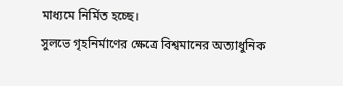মাধ্যমে নির্মিত হচ্ছে।
সুলভে গৃহনির্মাণের ক্ষেত্রে বিশ্বমানের অত্যাধুনিক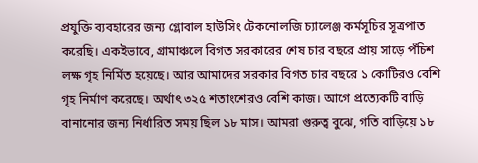প্রযুক্তি ব্যবহারের জন্য গ্লোবাল হাউসিং টেকনোলজি চ্যালেঞ্জ কর্মসূচির সূত্রপাত করেছি। একইভাবে, গ্রামাঞ্চলে বিগত সরকারের শেষ চার বছরে প্রায় সাড়ে পঁচিশ লক্ষ গৃহ নির্মিত হয়েছে। আর আমাদের সরকার বিগত চার বছরে ১ কোটিরও বেশি গৃহ নির্মাণ করেছে। অর্থাৎ ৩২৫ শতাংশেরও বেশি কাজ। আগে প্রত্যেকটি বাড়ি বানানোর জন্য নির্ধারিত সময় ছিল ১৮ মাস। আমরা গুরুত্ব বুঝে, গতি বাড়িয়ে ১৮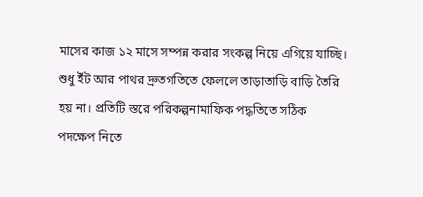মাসের কাজ ১২ মাসে সম্পন্ন করার সংকল্প নিয়ে এগিয়ে যাচ্ছি।
শুধু ইঁট আর পাথর দ্রুতগতিতে ফেললে তাড়াতাড়ি বাড়ি তৈরি হয় না। প্রতিটি স্তরে পরিকল্পনামাফিক পদ্ধতিতে সঠিক পদক্ষেপ নিতে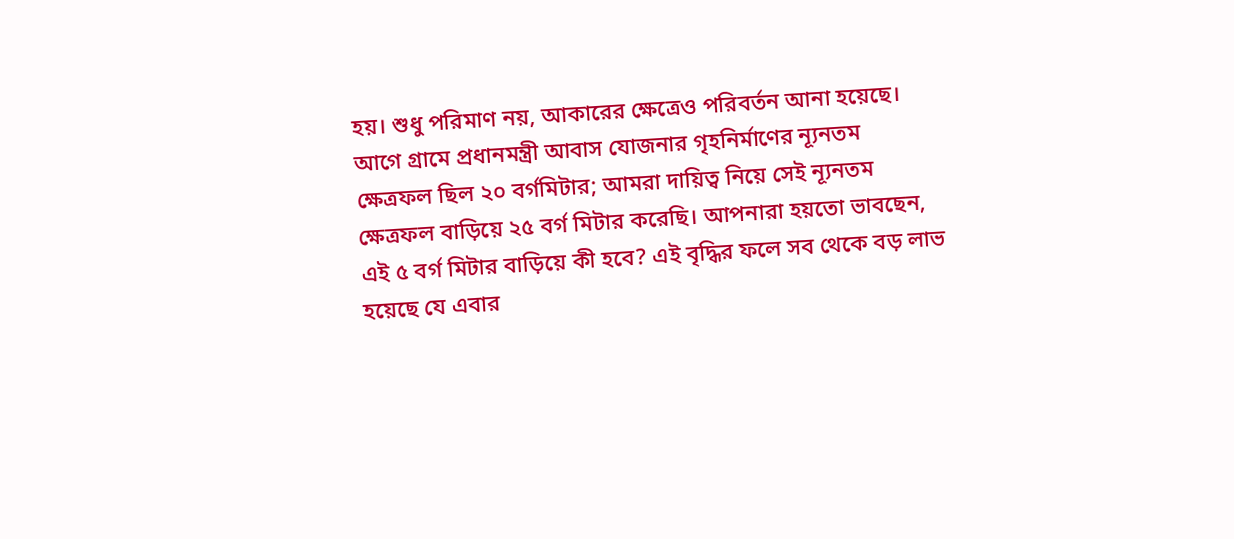হয়। শুধু পরিমাণ নয়, আকারের ক্ষেত্রেও পরিবর্তন আনা হয়েছে। আগে গ্রামে প্রধানমন্ত্রী আবাস যোজনার গৃহনির্মাণের ন্যূনতম ক্ষেত্রফল ছিল ২০ বর্গমিটার; আমরা দায়িত্ব নিয়ে সেই ন্যূনতম ক্ষেত্রফল বাড়িয়ে ২৫ বর্গ মিটার করেছি। আপনারা হয়তো ভাবছেন, এই ৫ বর্গ মিটার বাড়িয়ে কী হবে? এই বৃদ্ধির ফলে সব থেকে বড় লাভ হয়েছে যে এবার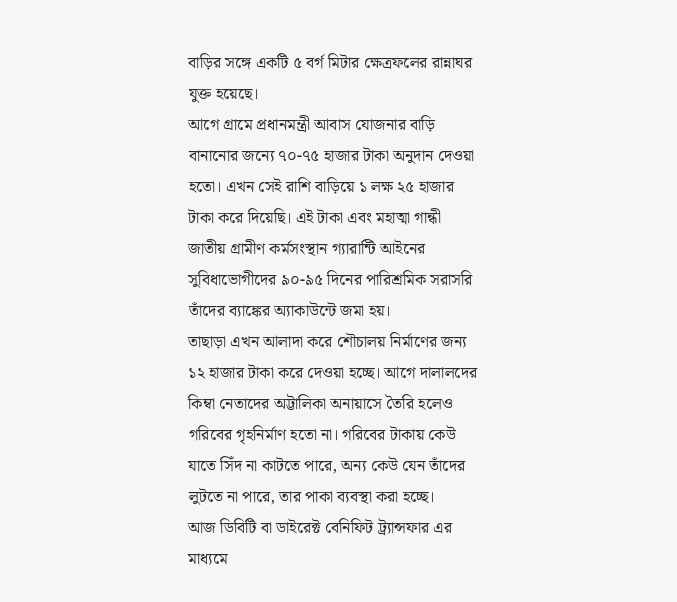বাড়ির সঙ্গে একটি ৫ বর্গ মিটার ক্ষেত্রফলের রান্নাঘর যুক্ত হয়েছে।
আগে গ্রামে প্রধানমন্ত্রী আবাস যোজনার বাড়ি বানানোর জন্যে ৭০-৭৫ হাজার টাকা অনুদান দেওয়া হতো। এখন সেই রাশি বাড়িয়ে ১ লক্ষ ২৫ হাজার টাকা করে দিয়েছি। এই টাকা এবং মহাত্মা গান্ধী জাতীয় গ্রামীণ কর্মসংস্থান গ্যারান্টি আইনের সুবিধাভোগীদের ৯০-৯৫ দিনের পারিশ্রমিক সরাসরি তাঁদের ব্যাঙ্কের অ্যাকাউন্টে জমা হয়।
তাছাড়া এখন আলাদা করে শৌচালয় নির্মাণের জন্য ১২ হাজার টাকা করে দেওয়া হচ্ছে। আগে দালালদের কিম্বা নেতাদের অট্টালিকা অনায়াসে তৈরি হলেও গরিবের গৃহনির্মাণ হতো না। গরিবের টাকায় কেউ যাতে সিঁদ না কাটতে পারে, অন্য কেউ যেন তাঁদের লুটতে না পারে, তার পাকা ব্যবস্থা করা হচ্ছে।
আজ ডিবিটি বা ডাইরেক্ট বেনিফিট ট্র্যান্সফার এর মাধ্যমে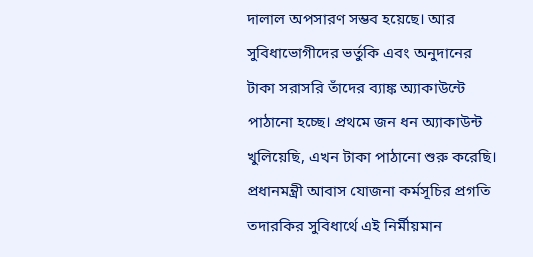দালাল অপসারণ সম্ভব হয়েছে। আর সুবিধাভোগীদের ভর্তুকি এবং অনুদানের টাকা সরাসরি তাঁদের ব্যাঙ্ক অ্যাকাউন্টে পাঠানো হচ্ছে। প্রথমে জন ধন অ্যাকাউন্ট খুলিয়েছি, এখন টাকা পাঠানো শুরু করেছি।
প্রধানমন্ত্রী আবাস যোজনা কর্মসূচির প্রগতি তদারকির সুবিধার্থে এই নির্মীয়মান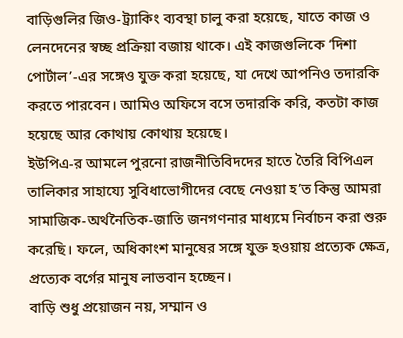বাড়িগুলির জিও-ট্র্যাকিং ব্যবস্থা চালু করা হয়েছে, যাতে কাজ ও লেনদেনের স্বচ্ছ প্রক্রিয়া বজায় থাকে। এই কাজগুলিকে ‘দিশা পোর্টাল’-এর সঙ্গেও যুক্ত করা হয়েছে, যা দেখে আপনিও তদারকি করতে পারবেন। আমিও অফিসে বসে তদারকি করি, কতটা কাজ হয়েছে আর কোথায় কোথায় হয়েছে।
ইউপিএ-র আমলে পুরনো রাজনীতিবিদদের হাতে তৈরি বিপিএল তালিকার সাহায্যে সুবিধাভোগীদের বেছে নেওয়া হ’ত কিন্তু আমরা সামাজিক-অর্থনৈতিক-জাতি জনগণনার মাধ্যমে নির্বাচন করা শুরু করেছি। ফলে, অধিকাংশ মানুষের সঙ্গে যুক্ত হওয়ায় প্রত্যেক ক্ষেত্র, প্রত্যেক বর্গের মানুষ লাভবান হচ্ছেন।
বাড়ি শুধু প্রয়োজন নয়, সম্মান ও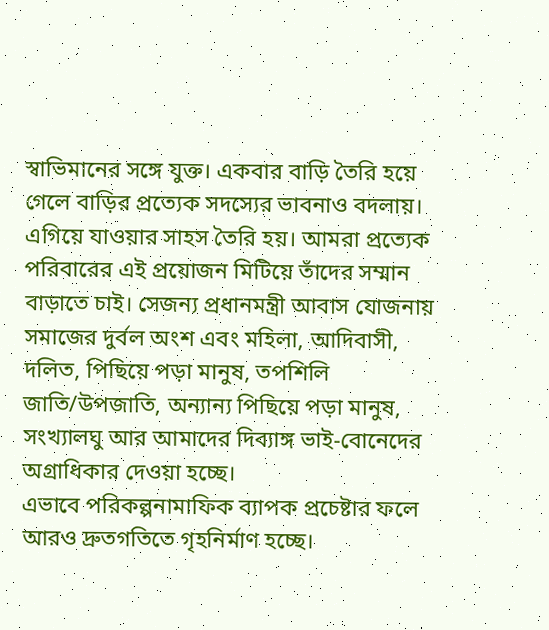স্বাভিমানের সঙ্গে যুক্ত। একবার বাড়ি তৈরি হয়ে গেলে বাড়ির প্রত্যেক সদস্যের ভাবনাও বদলায়। এগিয়ে যাওয়ার সাহস তৈরি হয়। আমরা প্রত্যেক পরিবারের এই প্রয়োজন মিটিয়ে তাঁদের সম্মান বাড়াতে চাই। সেজন্য প্রধানমন্ত্রী আবাস যোজনায় সমাজের দুর্বল অংশ এবং মহিলা, আদিবাসী, দলিত, পিছিয়ে পড়া মানুষ, তপশিলি জাতি/উপজাতি, অন্যান্য পিছিয়ে পড়া মানুষ, সংখ্যালঘু আর আমাদের দিব্যাঙ্গ ভাই-বোনেদের অগ্রাধিকার দেওয়া হচ্ছে।
এভাবে পরিকল্পনামাফিক ব্যাপক প্রচেষ্টার ফলে আরও দ্রুতগতিতে গৃহনির্মাণ হচ্ছে।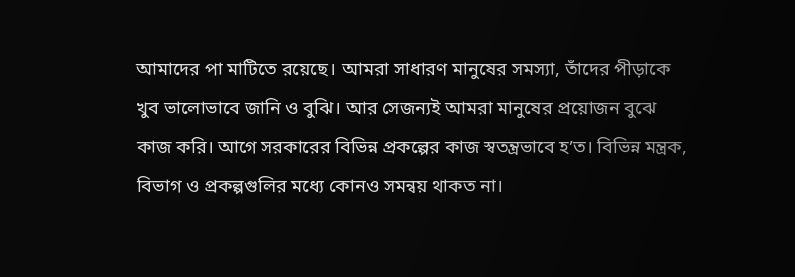আমাদের পা মাটিতে রয়েছে। আমরা সাধারণ মানুষের সমস্যা, তাঁদের পীড়াকে খুব ভালোভাবে জানি ও বুঝি। আর সেজন্যই আমরা মানুষের প্রয়োজন বুঝে কাজ করি। আগে সরকারের বিভিন্ন প্রকল্পের কাজ স্বতন্ত্রভাবে হ’ত। বিভিন্ন মন্ত্রক, বিভাগ ও প্রকল্পগুলির মধ্যে কোনও সমন্বয় থাকত না।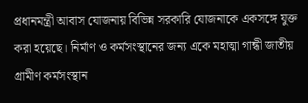প্রধানমন্ত্রী আবাস যোজনায় বিভিন্ন সরকারি যোজনাকে একসঙ্গে যুক্ত করা হয়েছে। নির্মাণ ও কর্মসংস্থানের জন্য একে মহাত্মা গান্ধী জাতীয় গ্রামীণ কর্মসংস্থান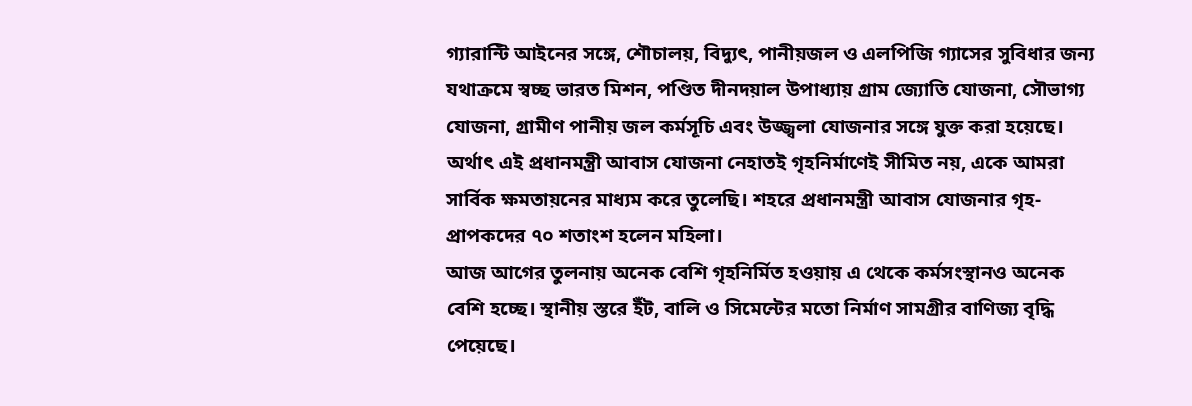গ্যারান্টি আইনের সঙ্গে, শৌচালয়, বিদ্যুৎ, পানীয়জল ও এলপিজি গ্যাসের সুবিধার জন্য যথাক্রমে স্বচ্ছ ভারত মিশন, পণ্ডিত দীনদয়াল উপাধ্যায় গ্রাম জ্যোতি যোজনা, সৌভাগ্য যোজনা, গ্রামীণ পানীয় জল কর্মসূচি এবং উজ্জ্বলা যোজনার সঙ্গে যুক্ত করা হয়েছে। অর্থাৎ এই প্রধানমন্ত্রী আবাস যোজনা নেহাতই গৃহনির্মাণেই সীমিত নয়, একে আমরা সার্বিক ক্ষমতায়নের মাধ্যম করে তুলেছি। শহরে প্রধানমন্ত্রী আবাস যোজনার গৃহ-প্রাপকদের ৭০ শতাংশ হলেন মহিলা।
আজ আগের তুলনায় অনেক বেশি গৃহনির্মিত হওয়ায় এ থেকে কর্মসংস্থানও অনেক বেশি হচ্ছে। স্থানীয় স্তরে ইঁট, বালি ও সিমেন্টের মতো নির্মাণ সামগ্রীর বাণিজ্য বৃদ্ধি পেয়েছে।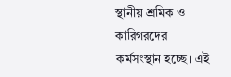স্থানীয় শ্রমিক ও কারিগরদের কর্মসংস্থান হচ্ছে। এই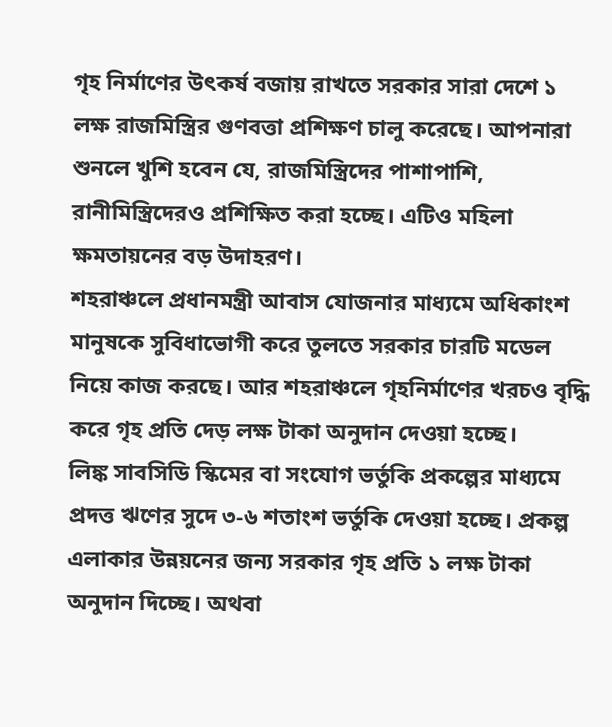গৃহ নির্মাণের উৎকর্ষ বজায় রাখতে সরকার সারা দেশে ১ লক্ষ রাজমিস্ত্রির গুণবত্তা প্রশিক্ষণ চালু করেছে। আপনারা শুনলে খুশি হবেন যে, রাজমিস্ত্রিদের পাশাপাশি, রানীমিস্ত্রিদেরও প্রশিক্ষিত করা হচ্ছে। এটিও মহিলা ক্ষমতায়নের বড় উদাহরণ।
শহরাঞ্চলে প্রধানমন্ত্রী আবাস যোজনার মাধ্যমে অধিকাংশ মানুষকে সুবিধাভোগী করে তুলতে সরকার চারটি মডেল নিয়ে কাজ করছে। আর শহরাঞ্চলে গৃহনির্মাণের খরচও বৃদ্ধি করে গৃহ প্রতি দেড় লক্ষ টাকা অনুদান দেওয়া হচ্ছে।
লিঙ্ক সাবসিডি স্কিমের বা সংযোগ ভর্তুকি প্রকল্পের মাধ্যমে প্রদত্ত ঋণের সুদে ৩-৬ শতাংশ ভর্তুকি দেওয়া হচ্ছে। প্রকল্প এলাকার উন্নয়নের জন্য সরকার গৃহ প্রতি ১ লক্ষ টাকা অনুদান দিচ্ছে। অথবা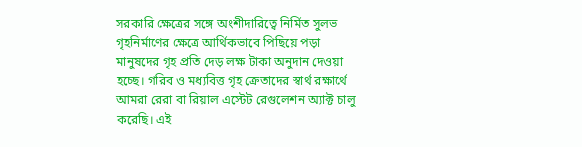সরকারি ক্ষেত্রের সঙ্গে অংশীদারিত্বে নির্মিত সুলভ গৃহনির্মাণের ক্ষেত্রে আর্থিকভাবে পিছিয়ে পড়া মানুষদের গৃহ প্রতি দেড় লক্ষ টাকা অনুদান দেওয়া হচ্ছে। গরিব ও মধ্যবিত্ত গৃহ ক্রেতাদের স্বার্থ রক্ষার্থে আমরা রেরা বা রিয়াল এস্টেট রেগুলেশন অ্যাক্ট চালু করেছি। এই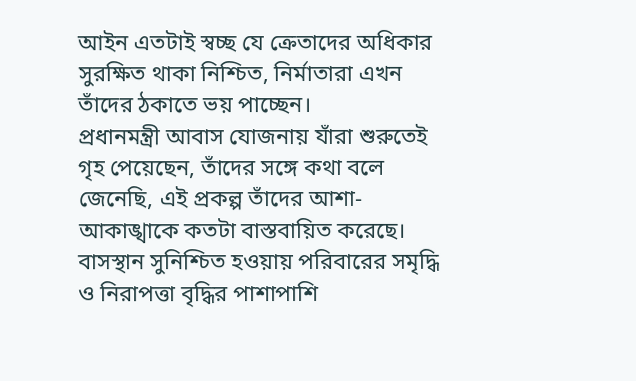আইন এতটাই স্বচ্ছ যে ক্রেতাদের অধিকার সুরক্ষিত থাকা নিশ্চিত, নির্মাতারা এখন তাঁদের ঠকাতে ভয় পাচ্ছেন।
প্রধানমন্ত্রী আবাস যোজনায় যাঁরা শুরুতেই গৃহ পেয়েছেন, তাঁদের সঙ্গে কথা বলে জেনেছি, এই প্রকল্প তাঁদের আশা-আকাঙ্খাকে কতটা বাস্তবায়িত করেছে। বাসস্থান সুনিশ্চিত হওয়ায় পরিবারের সমৃদ্ধি ও নিরাপত্তা বৃদ্ধির পাশাপাশি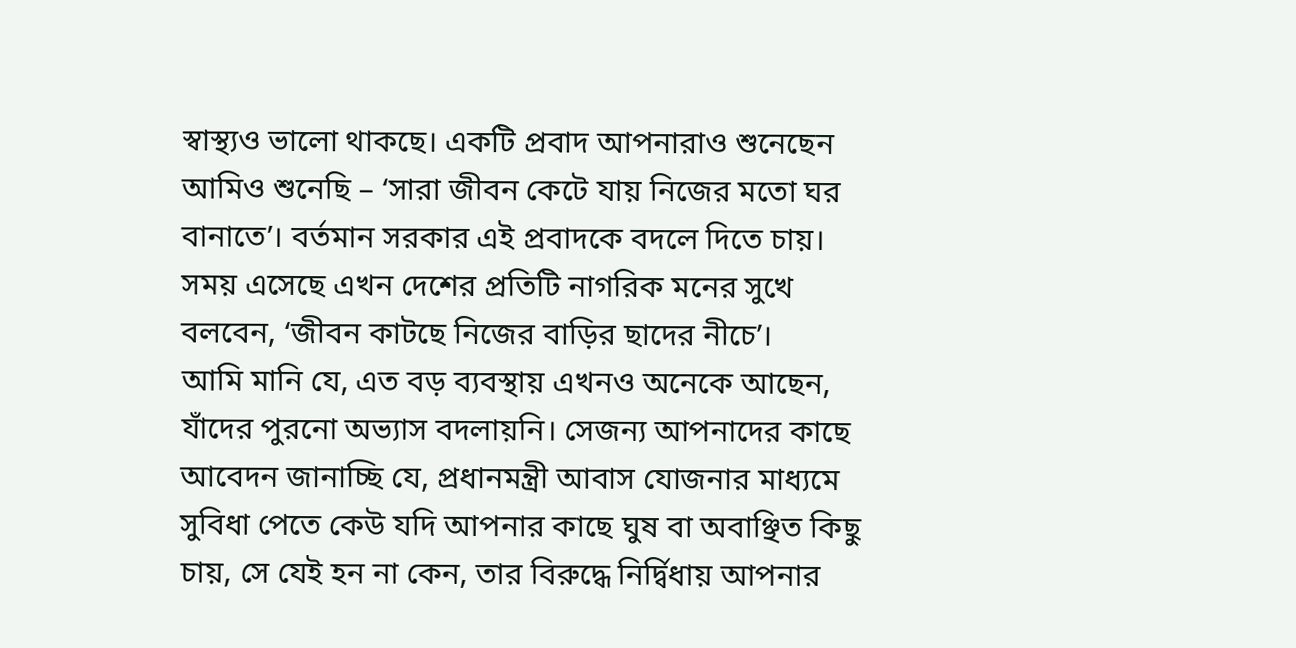স্বাস্থ্যও ভালো থাকছে। একটি প্রবাদ আপনারাও শুনেছেন আমিও শুনেছি – ‘সারা জীবন কেটে যায় নিজের মতো ঘর বানাতে’। বর্তমান সরকার এই প্রবাদকে বদলে দিতে চায়। সময় এসেছে এখন দেশের প্রতিটি নাগরিক মনের সুখে বলবেন, ‘জীবন কাটছে নিজের বাড়ির ছাদের নীচে’।
আমি মানি যে, এত বড় ব্যবস্থায় এখনও অনেকে আছেন, যাঁদের পুরনো অভ্যাস বদলায়নি। সেজন্য আপনাদের কাছে আবেদন জানাচ্ছি যে, প্রধানমন্ত্রী আবাস যোজনার মাধ্যমে সুবিধা পেতে কেউ যদি আপনার কাছে ঘুষ বা অবাঞ্ছিত কিছু চায়, সে যেই হন না কেন, তার বিরুদ্ধে নির্দ্বিধায় আপনার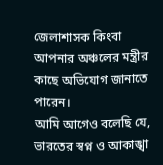জেলাশাসক কিংবা আপনার অঞ্চলের মন্ত্রীর কাছে অভিযোগ জানাতে পারেন।
আমি আগেও বলেছি যে, ভারতের স্বপ্ন ও আকাঙ্খা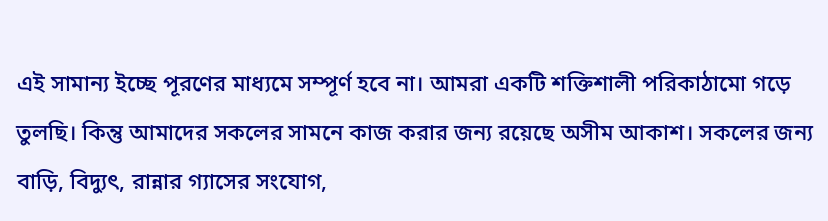এই সামান্য ইচ্ছে পূরণের মাধ্যমে সম্পূর্ণ হবে না। আমরা একটি শক্তিশালী পরিকাঠামো গড়ে তুলছি। কিন্তু আমাদের সকলের সামনে কাজ করার জন্য রয়েছে অসীম আকাশ। সকলের জন্য বাড়ি, বিদ্যুৎ, রান্নার গ্যাসের সংযোগ,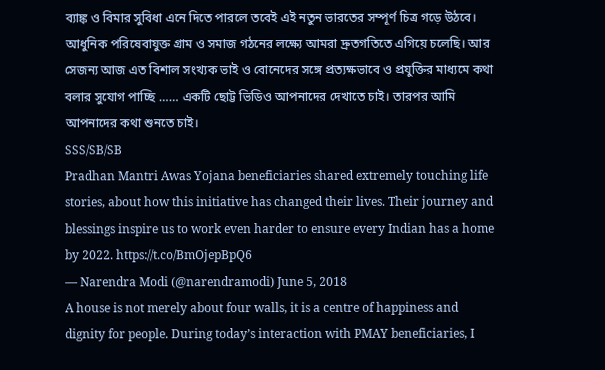ব্যাঙ্ক ও বিমার সুবিধা এনে দিতে পারলে তবেই এই নতুন ভারতের সম্পূর্ণ চিত্র গড়ে উঠবে।
আধুনিক পরিষেবাযুক্ত গ্রাম ও সমাজ গঠনের লক্ষ্যে আমরা দ্রুতগতিতে এগিয়ে চলেছি। আর সেজন্য আজ এত বিশাল সংখ্যক ভাই ও বোনেদের সঙ্গে প্রত্যক্ষভাবে ও প্রযুক্তির মাধ্যমে কথা বলার সুযোগ পাচ্ছি …… একটি ছোট্ট ভিডিও আপনাদের দেখাতে চাই। তারপর আমি আপনাদের কথা শুনতে চাই।
SSS/SB/SB
Pradhan Mantri Awas Yojana beneficiaries shared extremely touching life stories, about how this initiative has changed their lives. Their journey and blessings inspire us to work even harder to ensure every Indian has a home by 2022. https://t.co/BmOjepBpQ6
— Narendra Modi (@narendramodi) June 5, 2018
A house is not merely about four walls, it is a centre of happiness and dignity for people. During today’s interaction with PMAY beneficiaries, I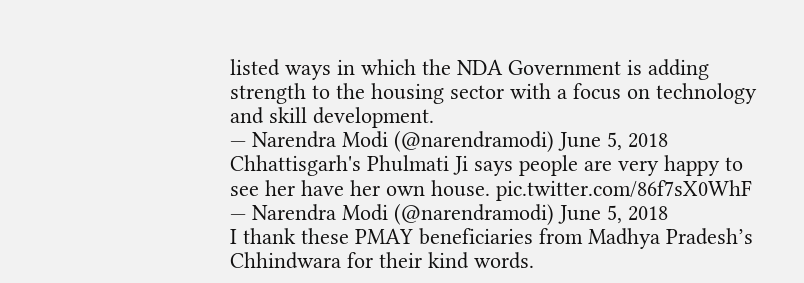listed ways in which the NDA Government is adding strength to the housing sector with a focus on technology and skill development.
— Narendra Modi (@narendramodi) June 5, 2018
Chhattisgarh's Phulmati Ji says people are very happy to see her have her own house. pic.twitter.com/86f7sX0WhF
— Narendra Modi (@narendramodi) June 5, 2018
I thank these PMAY beneficiaries from Madhya Pradesh’s Chhindwara for their kind words.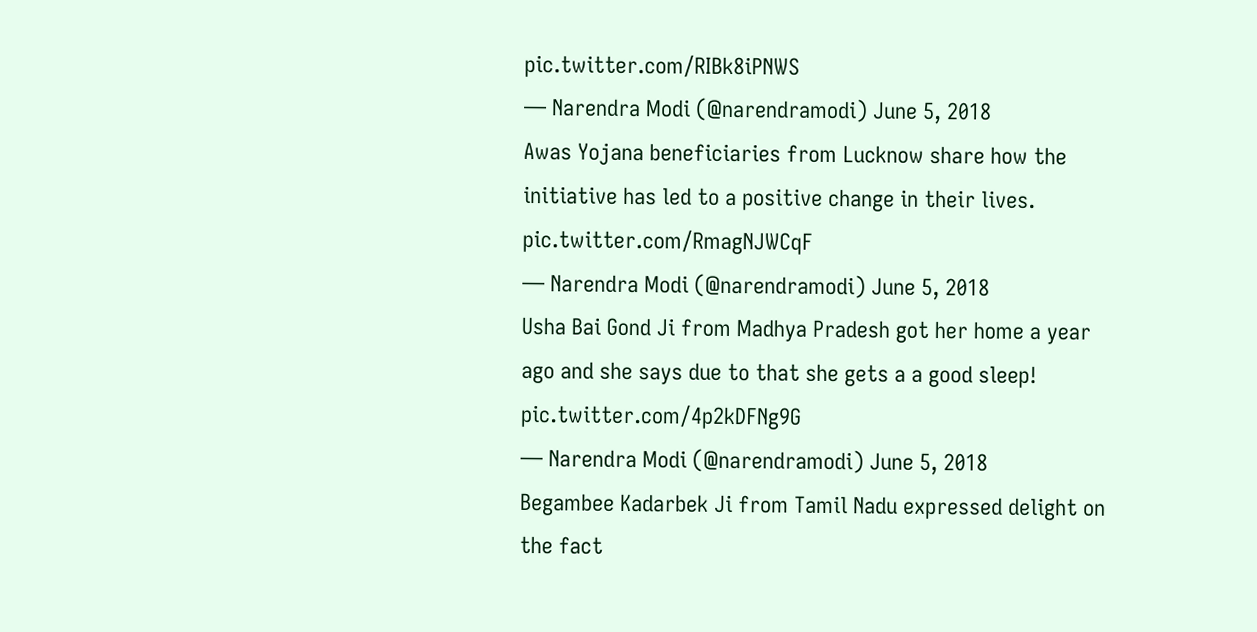pic.twitter.com/RIBk8iPNWS
— Narendra Modi (@narendramodi) June 5, 2018
Awas Yojana beneficiaries from Lucknow share how the initiative has led to a positive change in their lives. pic.twitter.com/RmagNJWCqF
— Narendra Modi (@narendramodi) June 5, 2018
Usha Bai Gond Ji from Madhya Pradesh got her home a year ago and she says due to that she gets a a good sleep! pic.twitter.com/4p2kDFNg9G
— Narendra Modi (@narendramodi) June 5, 2018
Begambee Kadarbek Ji from Tamil Nadu expressed delight on the fact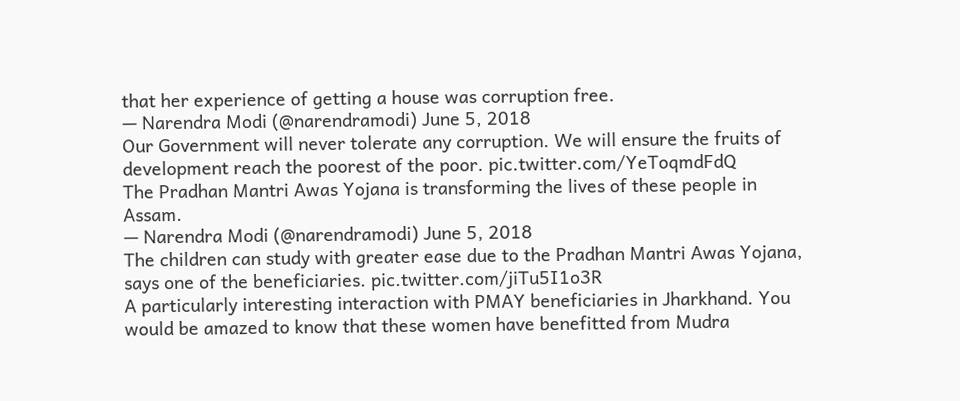that her experience of getting a house was corruption free.
— Narendra Modi (@narendramodi) June 5, 2018
Our Government will never tolerate any corruption. We will ensure the fruits of development reach the poorest of the poor. pic.twitter.com/YeToqmdFdQ
The Pradhan Mantri Awas Yojana is transforming the lives of these people in Assam.
— Narendra Modi (@narendramodi) June 5, 2018
The children can study with greater ease due to the Pradhan Mantri Awas Yojana, says one of the beneficiaries. pic.twitter.com/jiTu5I1o3R
A particularly interesting interaction with PMAY beneficiaries in Jharkhand. You would be amazed to know that these women have benefitted from Mudra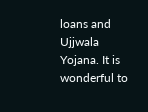loans and Ujjwala Yojana. It is wonderful to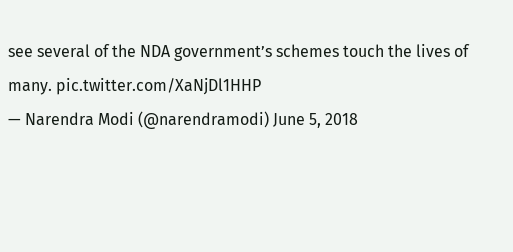see several of the NDA government’s schemes touch the lives of many. pic.twitter.com/XaNjDl1HHP
— Narendra Modi (@narendramodi) June 5, 2018